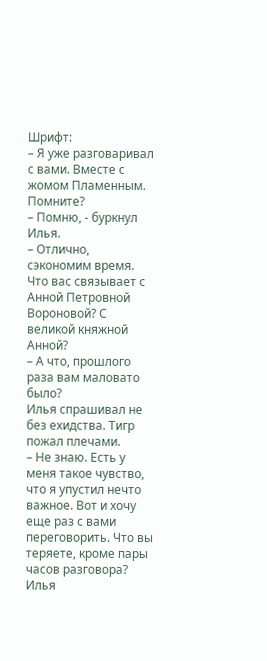Шрифт:
– Я уже разговаривал с вами. Вместе с жомом Пламенным. Помните?
– Помню, - буркнул Илья.
– Отлично, сэкономим время. Что вас связывает с Анной Петровной Вороновой? С великой княжной Анной?
– А что, прошлого раза вам маловато было?
Илья спрашивал не без ехидства. Тигр пожал плечами.
– Не знаю. Есть у меня такое чувство, что я упустил нечто важное. Вот и хочу еще раз с вами переговорить. Что вы теряете, кроме пары часов разговора?
Илья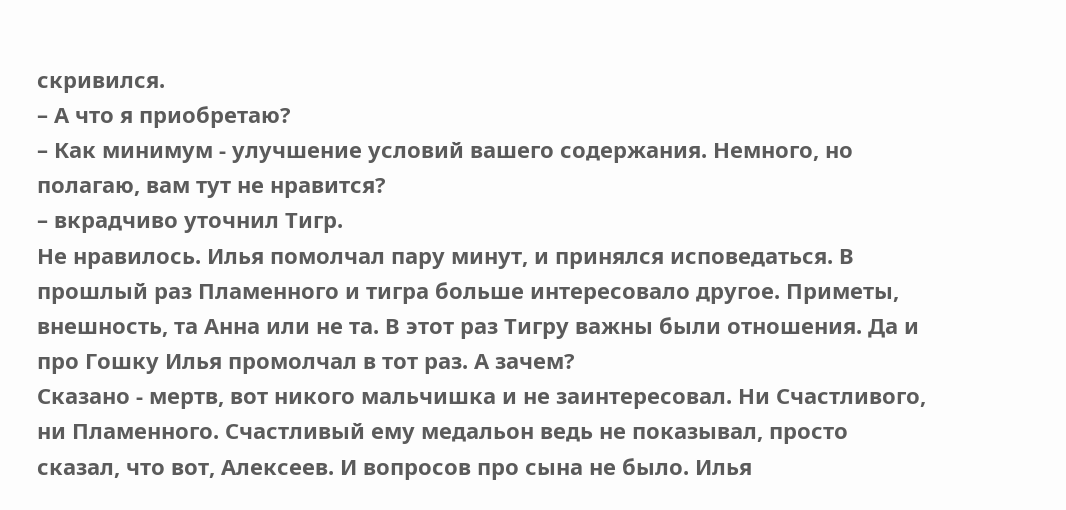скривился.
– А что я приобретаю?
– Как минимум - улучшение условий вашего содержания. Немного, но полагаю, вам тут не нравится?
– вкрадчиво уточнил Тигр.
Не нравилось. Илья помолчал пару минут, и принялся исповедаться. В прошлый раз Пламенного и тигра больше интересовало другое. Приметы, внешность, та Анна или не та. В этот раз Тигру важны были отношения. Да и про Гошку Илья промолчал в тот раз. А зачем?
Сказано - мертв, вот никого мальчишка и не заинтересовал. Ни Счастливого, ни Пламенного. Счастливый ему медальон ведь не показывал, просто сказал, что вот, Алексеев. И вопросов про сына не было. Илья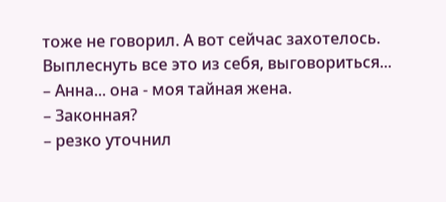тоже не говорил. А вот сейчас захотелось. Выплеснуть все это из себя, выговориться...
– Анна... она - моя тайная жена.
– Законная?
– резко уточнил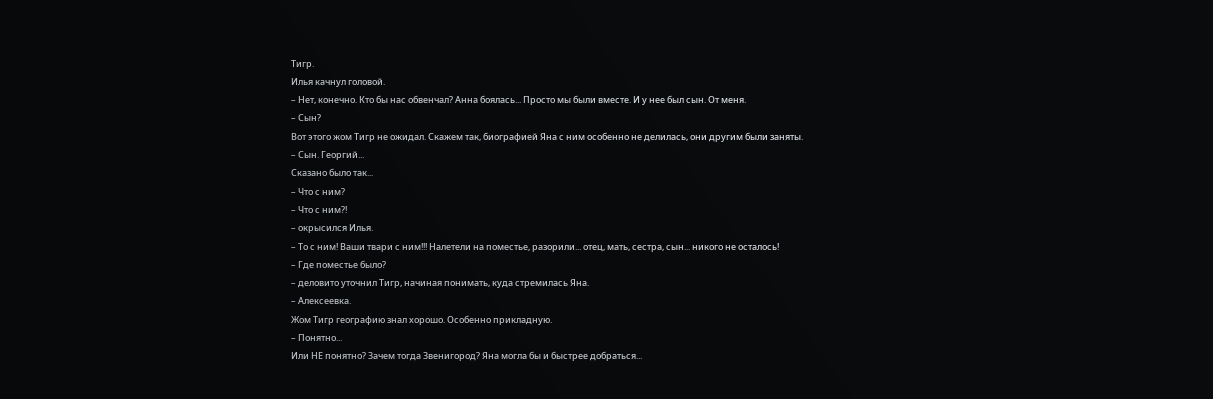Тигр.
Илья качнул головой.
– Нет, конечно. Кто бы нас обвенчал? Анна боялась... Просто мы были вместе. И у нее был сын. От меня.
– Сын?
Вот этого жом Тигр не ожидал. Скажем так, биографией Яна с ним особенно не делилась, они другим были заняты.
– Сын. Георгий...
Сказано было так...
– Что с ним?
– Что с ним?!
– окрысился Илья.
– То с ним! Ваши твари с ним!!! Налетели на поместье, разорили... отец, мать, сестра, сын... никого не осталось!
– Где поместье было?
– деловито уточнил Тигр, начиная понимать, куда стремилась Яна.
– Алексеевка.
Жом Тигр географию знал хорошо. Особенно прикладную.
– Понятно...
Или НЕ понятно? Зачем тогда Звенигород? Яна могла бы и быстрее добраться...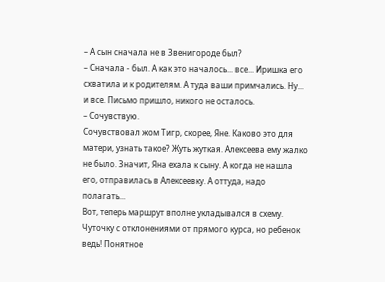– А сын сначала не в Звенигороде был?
– Сначала - был. А как это началось... все... Иришка его схватила и к родителям. А туда ваши примчались. Ну... и все. Письмо пришло, никого не осталось.
– Сочувствую.
Сочувствовал жом Тигр, скорее, Яне. Каково это для матери, узнать такое? Жуть жуткая. Алексеева ему жалко не было. Значит, Яна ехала к сыну. А когда не нашла его, отправилась в Алексеевку. А оттуда, надо полагать...
Вот, теперь маршрут вполне укладывался в схему. Чуточку с отклонениями от прямого курса, но ребенок ведь! Понятное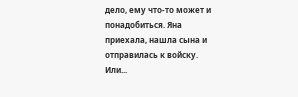дело, ему что-то может и понадобиться. Яна приехала, нашла сына и отправилась к войску.
Или...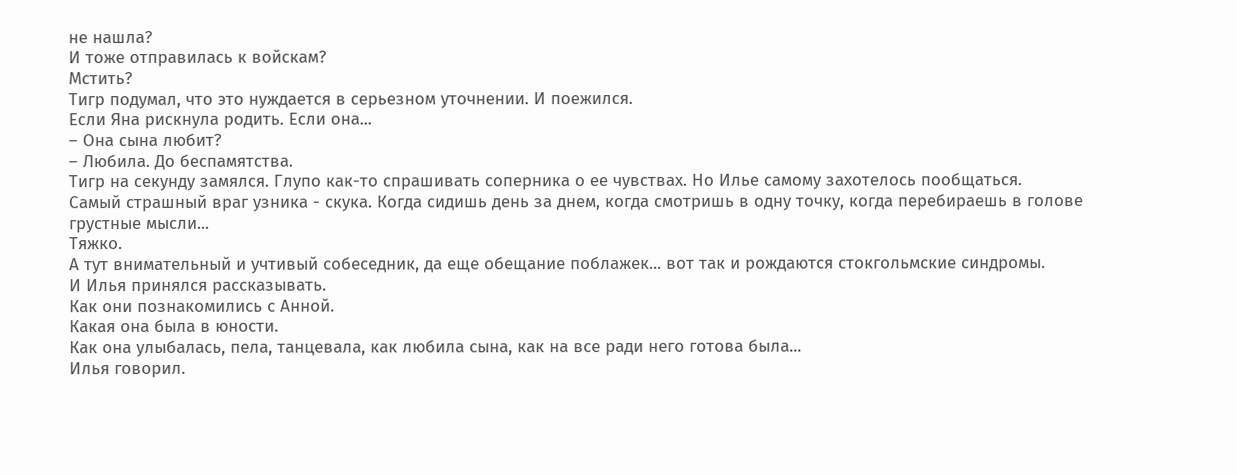не нашла?
И тоже отправилась к войскам?
Мстить?
Тигр подумал, что это нуждается в серьезном уточнении. И поежился.
Если Яна рискнула родить. Если она...
– Она сына любит?
– Любила. До беспамятства.
Тигр на секунду замялся. Глупо как-то спрашивать соперника о ее чувствах. Но Илье самому захотелось пообщаться.
Самый страшный враг узника - скука. Когда сидишь день за днем, когда смотришь в одну точку, когда перебираешь в голове грустные мысли...
Тяжко.
А тут внимательный и учтивый собеседник, да еще обещание поблажек... вот так и рождаются стокгольмские синдромы.
И Илья принялся рассказывать.
Как они познакомились с Анной.
Какая она была в юности.
Как она улыбалась, пела, танцевала, как любила сына, как на все ради него готова была...
Илья говорил.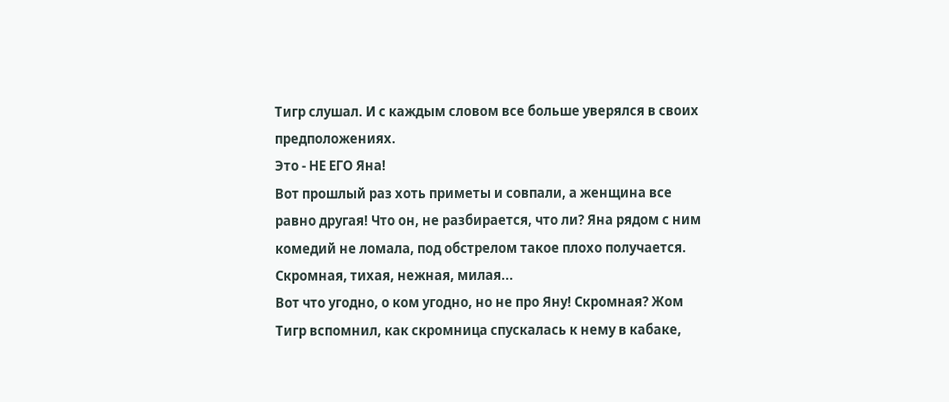Тигр слушал. И с каждым словом все больше уверялся в своих предположениях.
Это - НЕ ЕГО Яна!
Вот прошлый раз хоть приметы и совпали, а женщина все равно другая! Что он, не разбирается, что ли? Яна рядом с ним комедий не ломала, под обстрелом такое плохо получается.
Скромная, тихая, нежная, милая...
Вот что угодно, о ком угодно, но не про Яну! Скромная? Жом Тигр вспомнил, как скромница спускалась к нему в кабаке,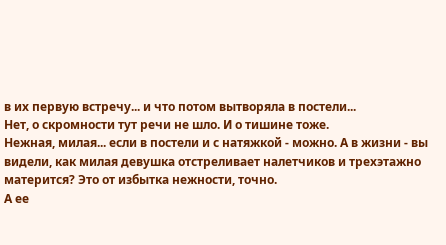в их первую встречу... и что потом вытворяла в постели...
Нет, о скромности тут речи не шло. И о тишине тоже.
Нежная, милая... если в постели и с натяжкой - можно. А в жизни - вы видели, как милая девушка отстреливает налетчиков и трехэтажно матерится? Это от избытка нежности, точно.
А ее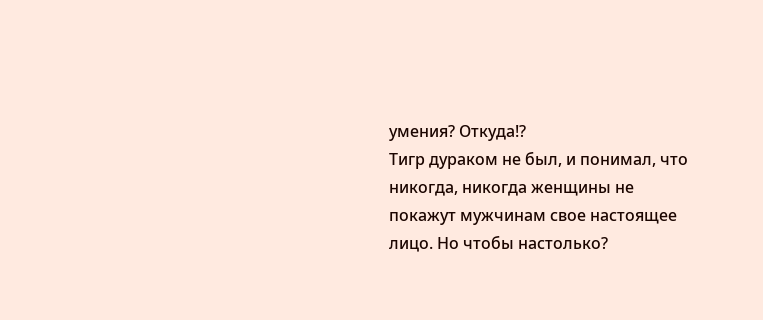умения? Откуда!?
Тигр дураком не был, и понимал, что никогда, никогда женщины не покажут мужчинам свое настоящее лицо. Но чтобы настолько?